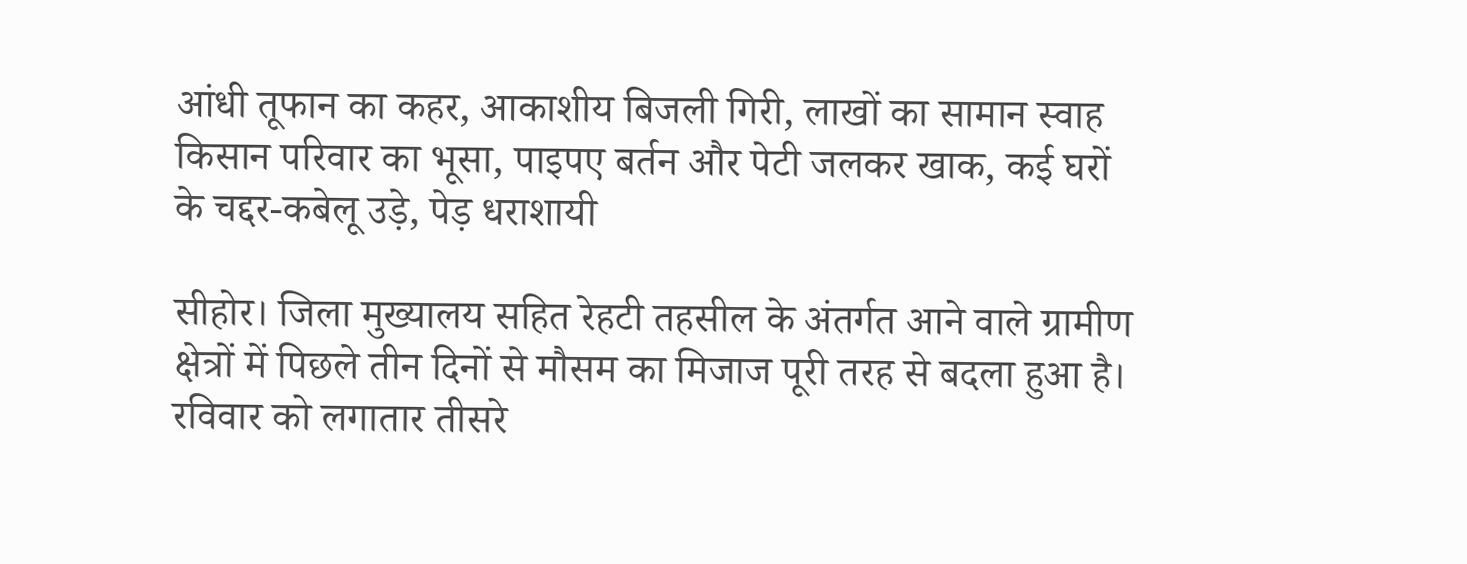आंधी तूफान का कहर, आकाशीय बिजली गिरी, लाखों का सामान स्वाह
किसान परिवार का भूसा, पाइपए बर्तन और पेटी जलकर खाक, कई घरों के चद्दर-कबेलू उड़े, पेड़ धराशायी

सीहोर। जिला मुख्यालय सहित रेहटी तहसील के अंतर्गत आने वाले ग्रामीण क्षेत्रों में पिछले तीन दिनों से मौसम का मिजाज पूरी तरह से बदला हुआ है। रविवार को लगातार तीसरे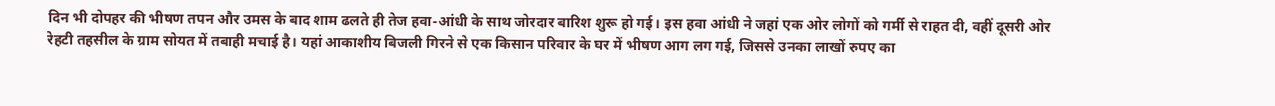दिन भी दोपहर की भीषण तपन और उमस के बाद शाम ढलते ही तेज हवा-आंधी के साथ जोरदार बारिश शुरू हो गई। इस हवा आंधी ने जहां एक ओर लोगों को गर्मी से राहत दी, वहीं दूसरी ओर रेहटी तहसील के ग्राम सोयत में तबाही मचाई है। यहां आकाशीय बिजली गिरने से एक किसान परिवार के घर में भीषण आग लग गई, जिससे उनका लाखों रुपए का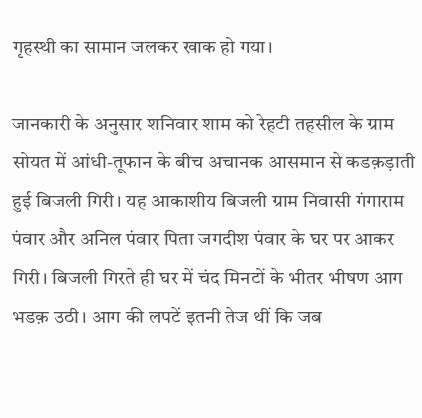गृहस्थी का सामान जलकर खाक हो गया।

जानकारी के अनुसार शनिवार शाम को रेहटी तहसील के ग्राम सोयत में आंधी-तूफान के बीच अचानक आसमान से कडक़ड़ाती हुई बिजली गिरी। यह आकाशीय बिजली ग्राम निवासी गंगाराम पंवार और अनिल पंवार पिता जगदीश पंवार के घर पर आकर गिरी। बिजली गिरते ही घर में चंद मिनटों के भीतर भीषण आग भडक़ उठी। आग की लपटें इतनी तेज थीं कि जब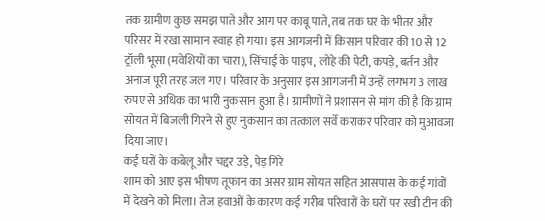तक ग्रामीण कुछ समझ पाते और आग पर काबू पाते, तब तक घर के भीतर और परिसर में रखा सामान स्वाह हो गया। इस आगजनी में किसान परिवार की 10 से 12 ट्रॉली भूसा (मवेशियों का चारा), सिंचाई के पाइप, लोहे की पेटी, कपड़े, बर्तन और अनाज पूरी तरह जल गए। परिवार के अनुसार इस आगजनी में उन्हें लगभग 3 लाख रुपए से अधिक का भारी नुकसान हुआ है। ग्रामीणों ने प्रशासन से मांग की है कि ग्राम सोयत में बिजली गिरने से हुए नुकसान का तत्काल सर्वे कराकर परिवार को मुआवजा दिया जाए।
कई घरों के कबेलू और चद्दर उड़े, पेड़ गिरे
शाम को आए इस भीषण तूफान का असर ग्राम सोयत सहित आसपास के कई गांवों में देखने को मिला। तेज हवाओं के कारण कई गरीब परिवारों के घरों पर रखी टीन की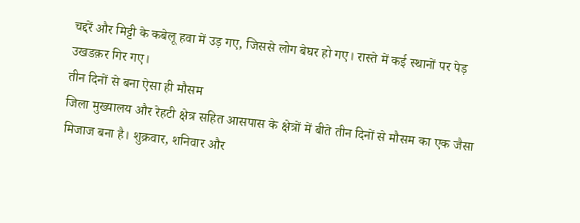चद्दरें और मिट्टी के कबेलू हवा में उड़ गए, जिससे लोग बेघर हो गए। रास्ते में कई स्थानों पर पेड़ उखडक़र गिर गए।
तीन दिनों से बना ऐसा ही मौसम
जिला मुख्यालय और रेहटी क्षेत्र सहित आसपास के क्षेत्रों में बीते तीन दिनों से मौसम का एक जैसा मिजाज बना है। शुक्रवार, शनिवार और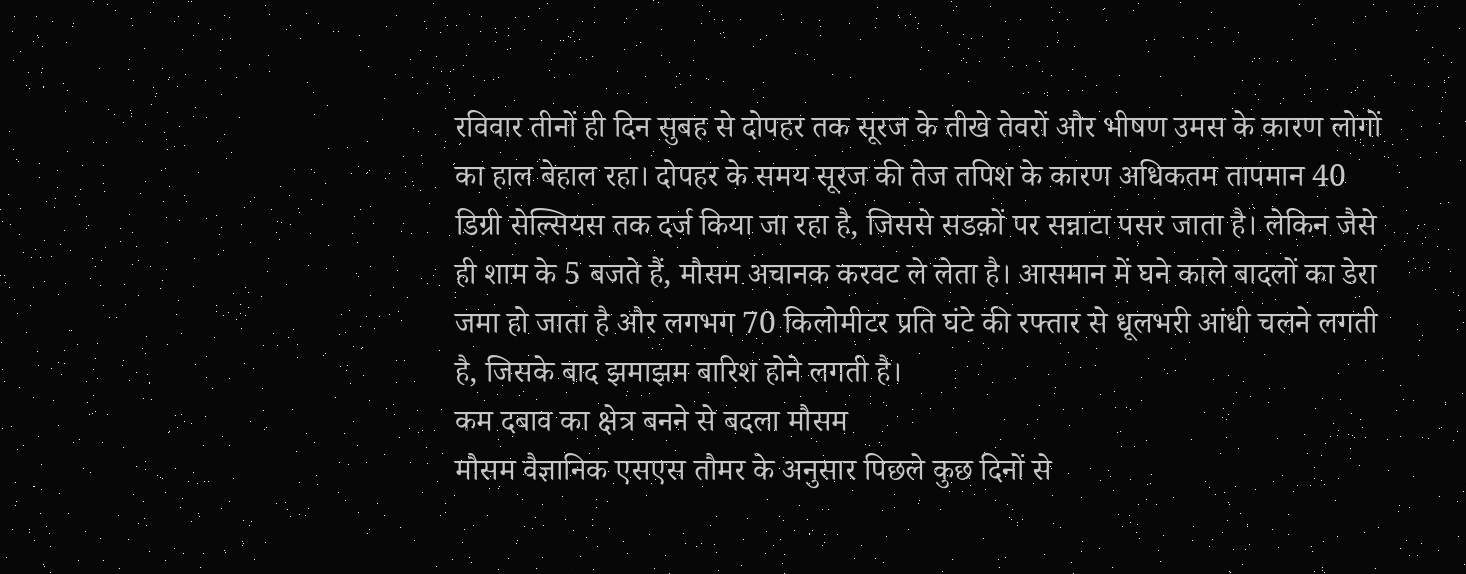रविवार तीनों ही दिन सुबह से दोपहर तक सूरज के तीखे तेवरों और भीषण उमस के कारण लोगों का हाल बेहाल रहा। दोपहर के समय सूरज की तेज तपिश के कारण अधिकतम तापमान 40 डिग्री सेल्सियस तक दर्ज किया जा रहा है, जिससे सडक़ों पर सन्नाटा पसर जाता है। लेकिन जैसे ही शाम के 5 बजते हैं, मौसम अचानक करवट ले लेता है। आसमान में घने काले बादलों का डेरा जमा हो जाता है और लगभग 70 किलोमीटर प्रति घंटे की रफ्तार से धूलभरी आंधी चलने लगती है, जिसके बाद झमाझम बारिश होने लगती है।
कम दबाव का क्षेत्र बनने से बदला मौसम
मौसम वैज्ञानिक एसएस तौमर के अनुसार पिछले कुछ दिनों से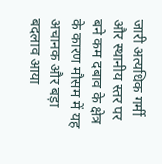जारी अत्यधिक गर्मी और स्थानीय स्तर पर बने कम दबाव के क्षेत्र के कारण मौसम में यह अचानक और बड़ा बदलाव आया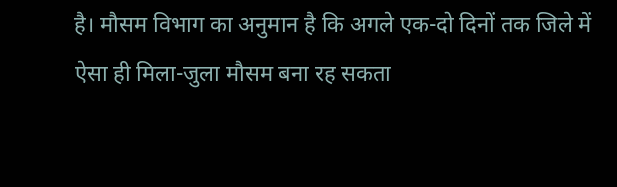है। मौसम विभाग का अनुमान है कि अगले एक-दो दिनों तक जिले में ऐसा ही मिला-जुला मौसम बना रह सकता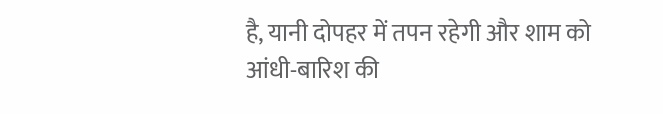है, यानी दोपहर में तपन रहेगी और शाम को आंधी-बारिश की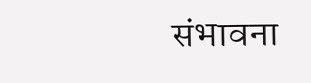संभावना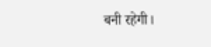बनी रहेगी।